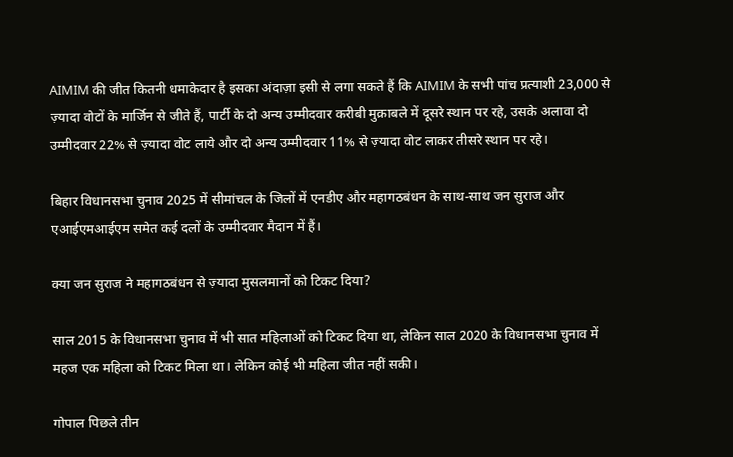AIMIM की जीत कितनी धमाकेदार है इसका अंदाज़ा इसी से लगा सकते हैं कि AIMIM के सभी पांच प्रत्याशी 23,000 से ज़्यादा वोटों के मार्जिन से जीते हैं, पार्टी के दो अन्य उम्मीदवार करीबी मुक़ाबले में दूसरे स्थान पर रहे, उसके अलावा दो उम्मीदवार 22% से ज़्यादा वोट लाये और दो अन्य उम्मीदवार 11% से ज़्यादा वोट लाकर तीसरे स्थान पर रहे।

बिहार विधानसभा चुनाव 2025 में सीमांचल के जिलों में एनडीए और महागठबंधन के साथ-साथ जन सुराज और एआईएमआईएम समेत कई दलों के उम्मीदवार मैदान में हैं।

क्या जन सुराज ने महागठबंधन से ज़्यादा मुसलमानों को टिकट दिया?

साल 2015 के विधानसभा चुनाव में भी सात महिलाओं को टिकट दिया था, लेकिन साल 2020 के विधानसभा चुनाव में महज एक महिला को टिकट मिला था। लेकिन कोई भी महिला जीत नहीं सकी।

गोपाल पिछले तीन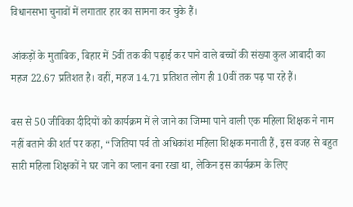विधानसभा चुनावों में लगातार हार का सामना कर चुके हैं।

आंकड़ों के मुताबिक, बिहार में 5वीं तक की पढ़ाई कर पाने वाले बच्चों की संख्या कुल आबादी का महज 22.67 प्रतिशत है। वहीं, महज 14.71 प्रतिशत लोग ही 10वीं तक पढ़ पा रहे हैं।

बस से 50 जीविका दीदियों को कार्यक्रम में ले जाने का जिम्मा पाने वाली एक महिला शिक्षक ने नाम नहीं बताने की शर्त पर कहा, “जितिया पर्व तो अधिकांश महिला शिक्षक मनाती हैं, इस वजह से बहुत सारी महिला शिक्षकों ने घर जाने का प्लान बना रखा था, लेकिन इस कार्यक्रम के लिए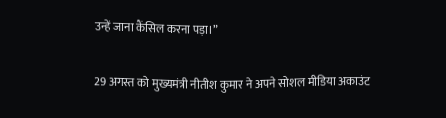उन्हें जाना कैंसिल करना पड़ा।”

29 अगस्त को मुख्यमंत्री नीतीश कुमार ने अपने सोशल मीडिया अकाउंट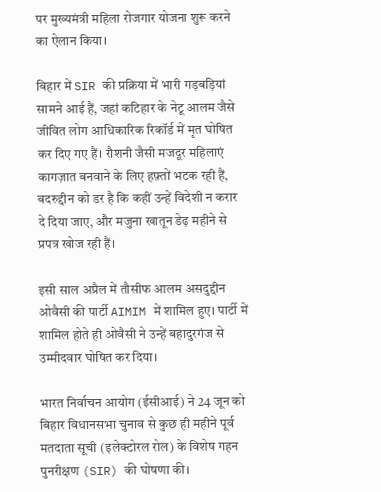पर मुख्यमंत्री महिला रोजगार योजना शुरू करने का ऐलान किया।

बिहार में SIR की प्रक्रिया में भारी गड़बड़ियां सामने आई हैं, जहां कटिहार के नेटू आलम जैसे जीवित लोग आधिकारिक रिकॉर्ड में मृत घोषित कर दिए गए हैं। रौशनी जैसी मजदूर महिलाएं कागज़ात बनवाने के लिए हफ़्तों भटक रही हैं, बदरुद्दीन को डर है कि कहीं उन्हें विदेशी न करार दे दिया जाए, और मजुना खातून डेढ़ महीने से प्रपत्र खोज रही हैं।

इसी साल अप्रैल में तौसीफ आलम असदुद्दीन ओवैसी की पार्टी AIMIM में शामिल हुए। पार्टी में शामिल होते ही ओवैसी ने उन्हें बहादुरगंज से उम्मीदवार घोषित कर दिया।

भारत निर्वाचन आयोग (ईसीआई) ने 24 जून को बिहार विधानसभा चुनाव से कुछ ही महीने पूर्व मतदाता सूची (इलेक्टोरल रोल) के विशेष गहन पुनरीक्षण (SIR) की घोषणा की।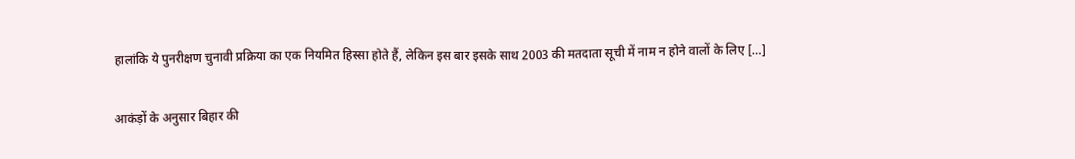हालांकि ये पुनरीक्षण चुनावी प्रक्रिया का एक नियमित हिस्सा होते हैं, लेकिन इस बार इसके साथ 2003 की मतदाता सूची में नाम न होने वालों के लिए […]

आकंड़ों के अनुसार बिहार की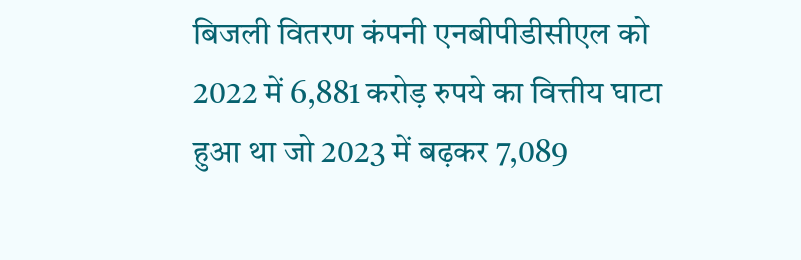बिजली वितरण कंपनी एनबीपीडीसीएल को 2022 में 6,881 करोड़ रुपये का वित्तीय घाटा हुआ था जो 2023 में बढ़कर 7,089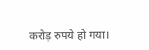करोड़ रुपये हो गया।